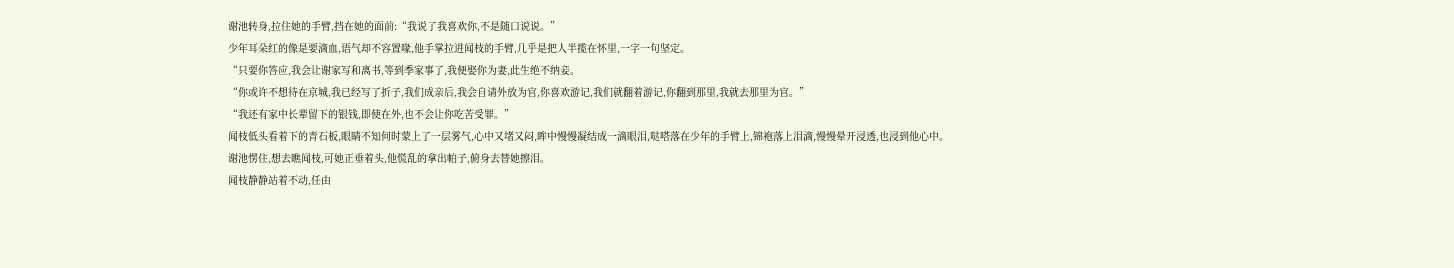谢池转身,拉住她的手臂,挡在她的面前:“我说了我喜欢你,不是随口说说。”
少年耳朵红的像是要滴血,语气却不容置喙,他手掌拉进闻枝的手臂,几乎是把人半揽在怀里,一字一句坚定。
“只要你答应,我会让谢家写和离书,等到季家事了,我便娶你为妻,此生绝不纳妾。
“你或许不想待在京城,我已经写了折子,我们成亲后,我会自请外放为官,你喜欢游记,我们就翻着游记,你翻到那里,我就去那里为官。”
“我还有家中长辈留下的银钱,即使在外,也不会让你吃苦受罪。”
闻枝低头看着下的青石板,眼睛不知何时蒙上了一层雾气,心中又堵又闷,眸中慢慢凝结成一滴眼泪,哒嗒落在少年的手臂上,锦袍落上泪滴,慢慢晕开浸透,也浸到他心中。
谢池愣住,想去瞧闻枝,可她正垂着头,他慌乱的拿出帕子,俯身去替她擦泪。
闻枝静静站着不动,任由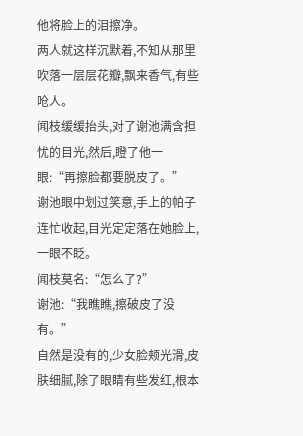他将脸上的泪擦净。
两人就这样沉默着,不知从那里吹落一层层花瓣,飘来香气,有些呛人。
闻枝缓缓抬头,对了谢池满含担忧的目光,然后,瞪了他一眼:“再擦脸都要脱皮了。”
谢池眼中划过笑意,手上的帕子连忙收起,目光定定落在她脸上,一眼不眨。
闻枝莫名:“怎么了?”
谢池:“我瞧瞧,擦破皮了没有。”
自然是没有的,少女脸颊光滑,皮肤细腻,除了眼睛有些发红,根本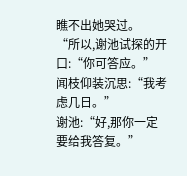瞧不出她哭过。
“所以,谢池试探的开口:“你可答应。”
闻枝仰装沉思:“我考虑几日。”
谢池:“好,那你一定要给我答复。”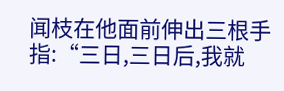闻枝在他面前伸出三根手指:“三日,三日后,我就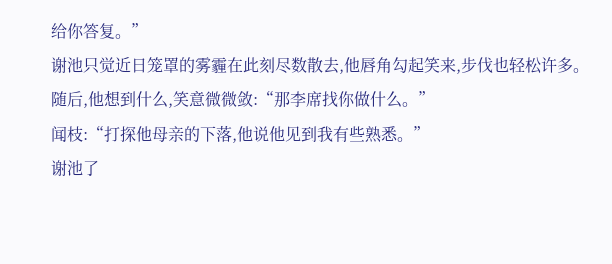给你答复。”
谢池只觉近日笼罩的雾霾在此刻尽数散去,他唇角勾起笑来,步伐也轻松许多。
随后,他想到什么,笑意微微敛:“那李席找你做什么。”
闻枝:“打探他母亲的下落,他说他见到我有些熟悉。”
谢池了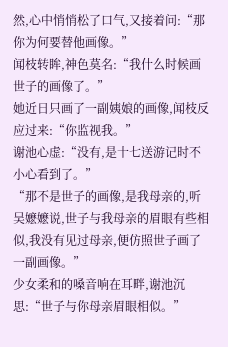然,心中悄悄松了口气,又接着问:“那你为何要替他画像。”
闻枝转眸,神色莫名:“我什么时候画世子的画像了。”
她近日只画了一副姨娘的画像,闻枝反应过来:“你监视我。”
谢池心虚:“没有,是十七送游记时不小心看到了。”
“那不是世子的画像,是我母亲的,听吴嬷嬷说,世子与我母亲的眉眼有些相似,我没有见过母亲,便仿照世子画了一副画像。”
少女柔和的嗓音响在耳畔,谢池沉思:“世子与你母亲眉眼相似。”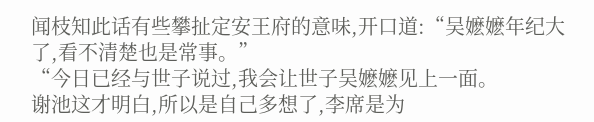闻枝知此话有些攀扯定安王府的意味,开口道:“吴嬷嬷年纪大了,看不清楚也是常事。”
“今日已经与世子说过,我会让世子吴嬷嬷见上一面。
谢池这才明白,所以是自己多想了,李席是为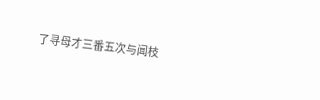了寻母才三番五次与闻枝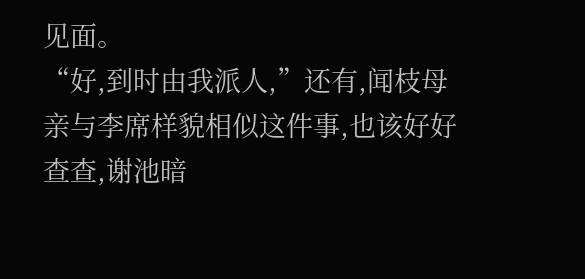见面。
“好,到时由我派人,”还有,闻枝母亲与李席样貌相似这件事,也该好好查查,谢池暗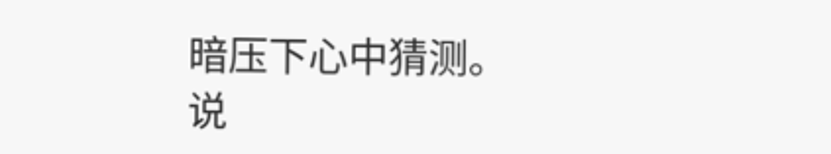暗压下心中猜测。
说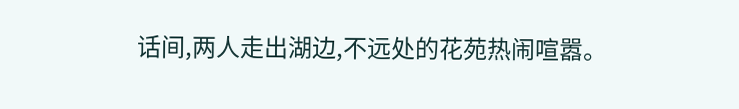话间,两人走出湖边,不远处的花苑热闹喧嚣。